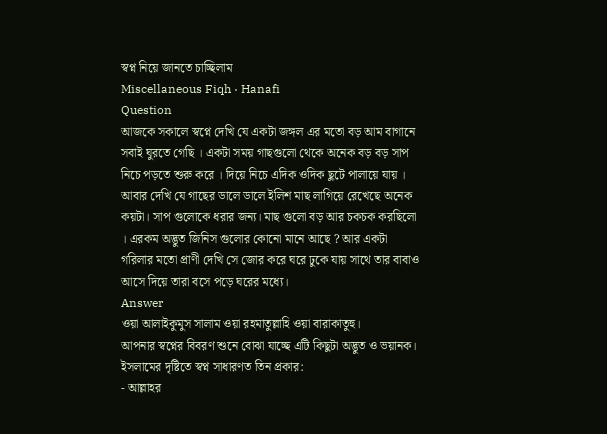স্বপ্ন নিয়ে জানতে চাচ্ছিলাম
Miscellaneous Fiqh · Hanafi
Question
আজকে সকালে স্বপ্নে দেখি যে একটা জঙ্গল এর মতো বড় আম বাগানে সবাই ঘুরতে গেছি । একটা সময় গাছগুলো থেকে অনেক বড় বড় সাপ নিচে পড়তে শুরু করে । দিয়ে নিচে এদিক ওদিক ছুটে পালায়ে যায় । আবার দেখি যে গাছের ডালে ডালে ইলিশ মাছ লাগিয়ে রেখেছে অনেক কয়টা। সাপ গুলোকে ধরার জন্য। মাছ গুলো বড় আর চকচক করছিলো । এরকম অদ্ভুত জিনিস গুলোর কোনো মানে আছে ? আর একটা গরিলার মতো প্রাণী দেখি সে জোর করে ঘরে ঢুকে যায় সাথে তার বাবাও আসে দিয়ে তারা বসে পড়ে ঘরের মধ্যে।
Answer
ওয়া আলাইকুমুস সালাম ওয়া রহমাতুল্লাহি ওয়া বারাকাতুহু।
আপনার স্বপ্নের বিবরণ শুনে বোঝা যাচ্ছে এটি কিছুটা অদ্ভুত ও ভয়ানক। ইসলামের দৃষ্টিতে স্বপ্ন সাধারণত তিন প্রকার:
- আল্লাহর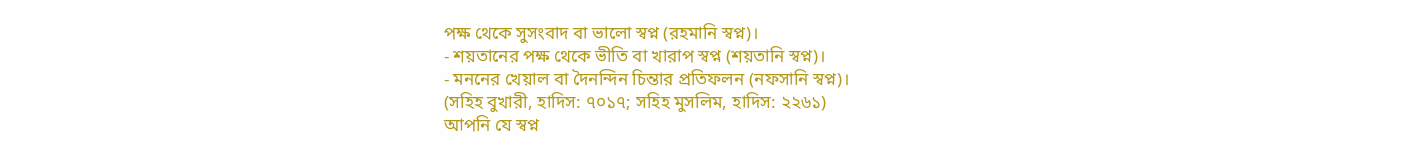পক্ষ থেকে সুসংবাদ বা ভালো স্বপ্ন (রহমানি স্বপ্ন)।
- শয়তানের পক্ষ থেকে ভীতি বা খারাপ স্বপ্ন (শয়তানি স্বপ্ন)।
- মননের খেয়াল বা দৈনন্দিন চিন্তার প্রতিফলন (নফসানি স্বপ্ন)।
(সহিহ বুখারী, হাদিস: ৭০১৭; সহিহ মুসলিম, হাদিস: ২২৬১)
আপনি যে স্বপ্ন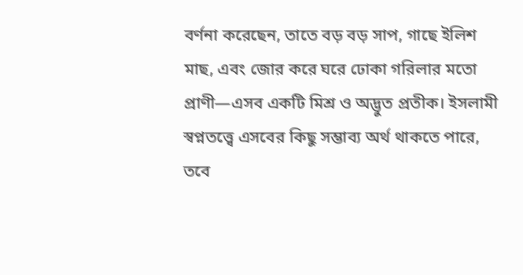বর্ণনা করেছেন, তাতে বড় বড় সাপ, গাছে ইলিশ মাছ, এবং জোর করে ঘরে ঢোকা গরিলার মতো প্রাণী—এসব একটি মিশ্র ও অদ্ভুত প্রতীক। ইসলামী স্বপ্নতত্ত্বে এসবের কিছু সম্ভাব্য অর্থ থাকতে পারে, তবে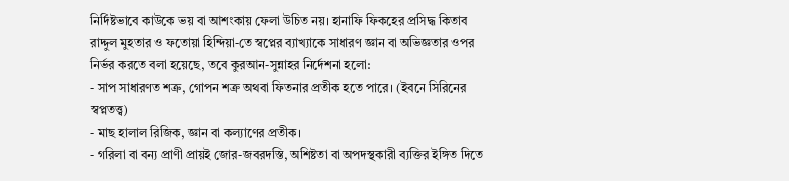নির্দিষ্টভাবে কাউকে ভয় বা আশংকায় ফেলা উচিত নয়। হানাফি ফিকহের প্রসিদ্ধ কিতাব রাদ্দুল মুহতার ও ফতোয়া হিন্দিয়া-তে স্বপ্নের ব্যাখ্যাকে সাধারণ জ্ঞান বা অভিজ্ঞতার ওপর নির্ভর করতে বলা হয়েছে, তবে কুরআন-সুন্নাহর নির্দেশনা হলো:
- সাপ সাধারণত শত্রু, গোপন শক্র অথবা ফিতনার প্রতীক হতে পারে। (ইবনে সিরিনের স্বপ্নতত্ত্ব)
- মাছ হালাল রিজিক, জ্ঞান বা কল্যাণের প্রতীক।
- গরিলা বা বন্য প্রাণী প্রায়ই জোর-জবরদস্তি, অশিষ্টতা বা অপদস্থকারী ব্যক্তির ইঙ্গিত দিতে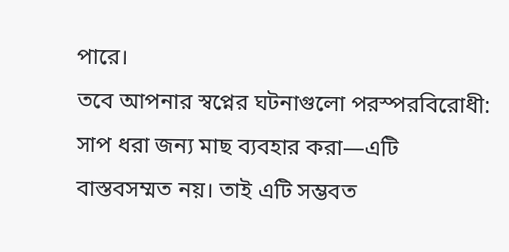পারে।
তবে আপনার স্বপ্নের ঘটনাগুলো পরস্পরবিরোধী: সাপ ধরা জন্য মাছ ব্যবহার করা—এটি বাস্তবসম্মত নয়। তাই এটি সম্ভবত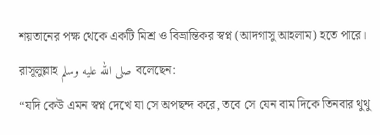শয়তানের পক্ষ থেকে একটি মিশ্র ও বিভ্রান্তিকর স্বপ্ন (আদগাসু আহলাম) হতে পারে। রাসূলুল্লাহ صلى الله عليه وسلم বলেছেন:
“যদি কেউ এমন স্বপ্ন দেখে যা সে অপছন্দ করে, তবে সে যেন বাম দিকে তিনবার থুথু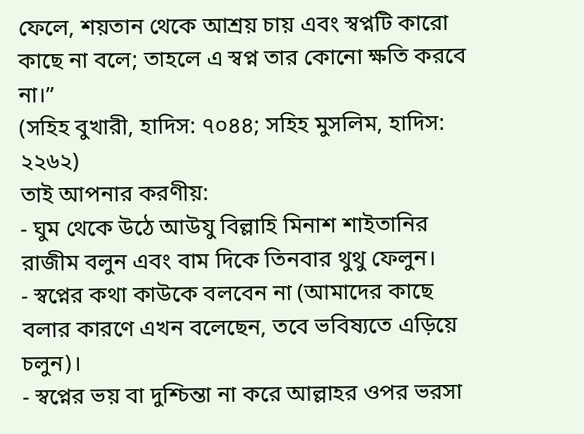ফেলে, শয়তান থেকে আশ্রয় চায় এবং স্বপ্নটি কারো কাছে না বলে; তাহলে এ স্বপ্ন তার কোনো ক্ষতি করবে না।”
(সহিহ বুখারী, হাদিস: ৭০৪৪; সহিহ মুসলিম, হাদিস: ২২৬২)
তাই আপনার করণীয়:
- ঘুম থেকে উঠে আউযু বিল্লাহি মিনাশ শাইতানির রাজীম বলুন এবং বাম দিকে তিনবার থুথু ফেলুন।
- স্বপ্নের কথা কাউকে বলবেন না (আমাদের কাছে বলার কারণে এখন বলেছেন, তবে ভবিষ্যতে এড়িয়ে চলুন)।
- স্বপ্নের ভয় বা দুশ্চিন্তা না করে আল্লাহর ওপর ভরসা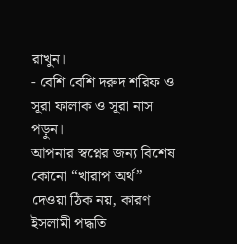রাখুন।
- বেশি বেশি দরুদ শরিফ ও সূরা ফালাক ও সূরা নাস পড়ুন।
আপনার স্বপ্নের জন্য বিশেষ কোনো “খারাপ অর্থ” দেওয়া ঠিক নয়, কারণ ইসলামী পদ্ধতি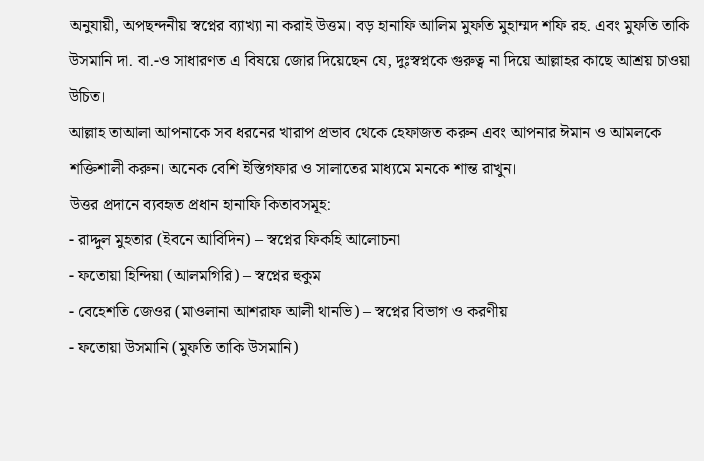অনুযায়ী, অপছন্দনীয় স্বপ্নের ব্যাখ্যা না করাই উত্তম। বড় হানাফি আলিম মুফতি মুহাম্মদ শফি রহ. এবং মুফতি তাকি উসমানি দা. বা.-ও সাধারণত এ বিষয়ে জোর দিয়েছেন যে, দুঃস্বপ্নকে গুরুত্ব না দিয়ে আল্লাহর কাছে আশ্রয় চাওয়া উচিত।
আল্লাহ তাআলা আপনাকে সব ধরনের খারাপ প্রভাব থেকে হেফাজত করুন এবং আপনার ঈমান ও আমলকে শক্তিশালী করুন। অনেক বেশি ইস্তিগফার ও সালাতের মাধ্যমে মনকে শান্ত রাখুন।
উত্তর প্রদানে ব্যবহৃত প্রধান হানাফি কিতাবসমূহ:
- রাদ্দুল মুহতার (ইবনে আবিদিন) – স্বপ্নের ফিকহি আলোচনা
- ফতোয়া হিন্দিয়া (আলমগিরি) – স্বপ্নের হুকুম
- বেহেশতি জেওর (মাওলানা আশরাফ আলী থানভি) – স্বপ্নের বিভাগ ও করণীয়
- ফতোয়া উসমানি (মুফতি তাকি উসমানি)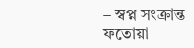– স্বপ্ন সংক্রান্ত ফতোয়া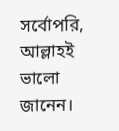সর্বোপরি, আল্লাহই ভালো জানেন।